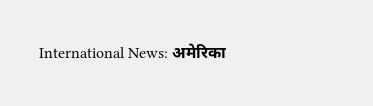International News: अमेरिका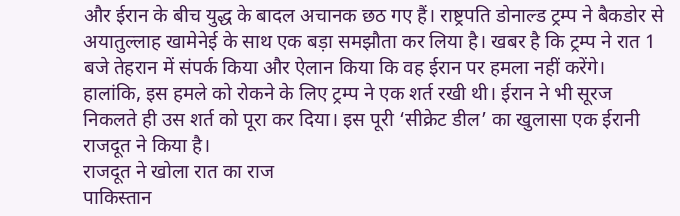और ईरान के बीच युद्ध के बादल अचानक छठ गए हैं। राष्ट्रपति डोनाल्ड ट्रम्प ने बैकडोर से अयातुल्लाह खामेनेई के साथ एक बड़ा समझौता कर लिया है। खबर है कि ट्रम्प ने रात 1 बजे तेहरान में संपर्क किया और ऐलान किया कि वह ईरान पर हमला नहीं करेंगे। हालांकि, इस हमले को रोकने के लिए ट्रम्प ने एक शर्त रखी थी। ईरान ने भी सूरज निकलते ही उस शर्त को पूरा कर दिया। इस पूरी ‘सीक्रेट डील’ का खुलासा एक ईरानी राजदूत ने किया है।
राजदूत ने खोला रात का राज
पाकिस्तान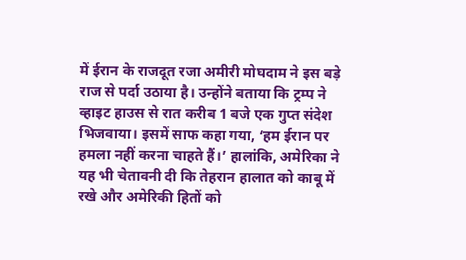में ईरान के राजदूत रजा अमीरी मोघदाम ने इस बड़े राज से पर्दा उठाया है। उन्होंने बताया कि ट्रम्प ने व्हाइट हाउस से रात करीब 1 बजे एक गुप्त संदेश भिजवाया। इसमें साफ कहा गया, ‘हम ईरान पर हमला नहीं करना चाहते हैं।’ हालांकि, अमेरिका ने यह भी चेतावनी दी कि तेहरान हालात को काबू में रखे और अमेरिकी हितों को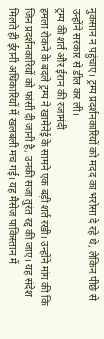नुकसान न पहुंचाए। ट्रम्प प्रदर्शनकारियों को मदद का भरोसा दे रहे थे, लेकिन पीछे से उन्होंने सरकार से डील कर ली।
ट्रम्प की शर्त और ईरान की रजामंदी
हमला रोकने के बदले ट्रम्प ने खामेनेई के सामने एक बड़ी शर्त रखी। उन्होंने मांग की कि जिन प्रदर्शनकारियों को फांसी दी जानी है, उनकी सजा तुरंत रद्द की जाए। यह संदेश मिलते ही ईरानी अधिकारियों में खलबली मच गई। यह मैसेज पाकिस्तान में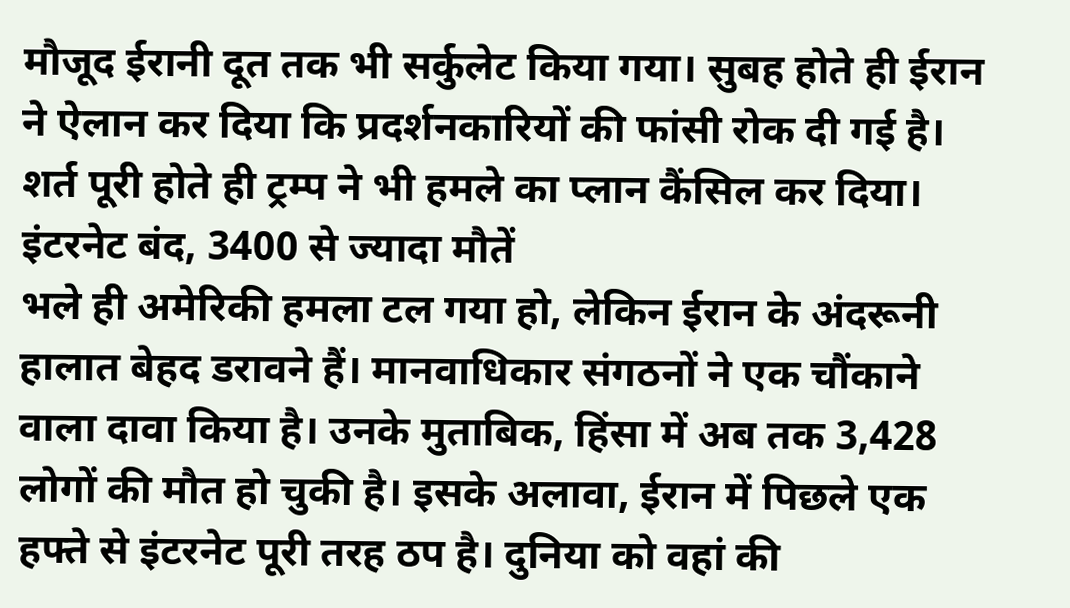मौजूद ईरानी दूत तक भी सर्कुलेट किया गया। सुबह होते ही ईरान ने ऐलान कर दिया कि प्रदर्शनकारियों की फांसी रोक दी गई है। शर्त पूरी होते ही ट्रम्प ने भी हमले का प्लान कैंसिल कर दिया।
इंटरनेट बंद, 3400 से ज्यादा मौतें
भले ही अमेरिकी हमला टल गया हो, लेकिन ईरान के अंदरूनी हालात बेहद डरावने हैं। मानवाधिकार संगठनों ने एक चौंकाने वाला दावा किया है। उनके मुताबिक, हिंसा में अब तक 3,428 लोगों की मौत हो चुकी है। इसके अलावा, ईरान में पिछले एक हफ्ते से इंटरनेट पूरी तरह ठप है। दुनिया को वहां की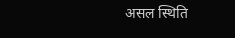असल स्थिति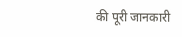की पूरी जानकारी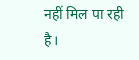नहीं मिल पा रही है।